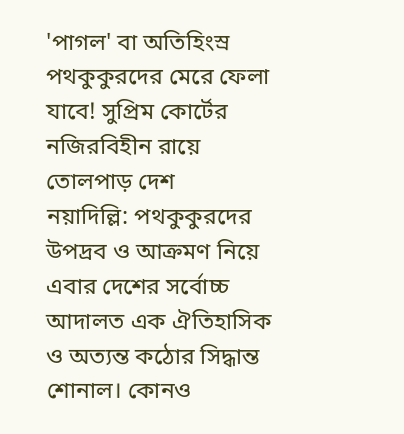'পাগল' বা অতিহিংস্র পথকুকুরদের মেরে ফেলা যাবে! সুপ্রিম কোর্টের নজিরবিহীন রায়ে তোলপাড় দেশ
নয়াদিল্লি: পথকুকুরদের উপদ্রব ও আক্রমণ নিয়ে এবার দেশের সর্বোচ্চ আদালত এক ঐতিহাসিক ও অত্যন্ত কঠোর সিদ্ধান্ত শোনাল। কোনও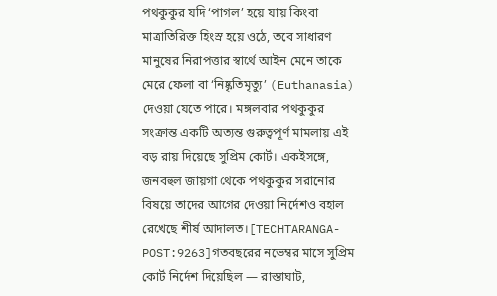পথকুকুর যদি ‘পাগল’ হয়ে যায় কিংবা মাত্রাতিরিক্ত হিংস্র হয়ে ওঠে, তবে সাধারণ মানুষের নিরাপত্তার স্বার্থে আইন মেনে তাকে মেরে ফেলা বা ‘নিষ্কৃতিমৃত্যু’ (Euthanasia) দেওয়া যেতে পারে। মঙ্গলবার পথকুকুর সংক্রান্ত একটি অত্যন্ত গুরুত্বপূর্ণ মামলায় এই বড় রায় দিয়েছে সুপ্রিম কোর্ট। একইসঙ্গে, জনবহুল জায়গা থেকে পথকুকুর সরানোর বিষয়ে তাদের আগের দেওয়া নির্দেশও বহাল রেখেছে শীর্ষ আদালত।[TECHTARANGA-POST:9263]গতবছরের নভেম্বর মাসে সুপ্রিম কোর্ট নির্দেশ দিয়েছিল — রাস্তাঘাট,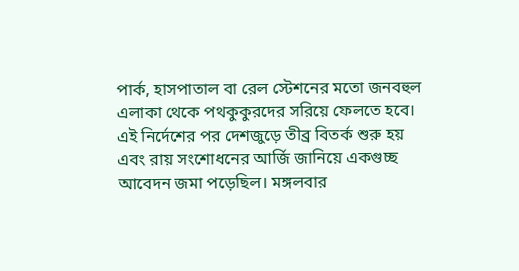পার্ক, হাসপাতাল বা রেল স্টেশনের মতো জনবহুল এলাকা থেকে পথকুকুরদের সরিয়ে ফেলতে হবে। এই নির্দেশের পর দেশজুড়ে তীব্র বিতর্ক শুরু হয় এবং রায় সংশোধনের আর্জি জানিয়ে একগুচ্ছ আবেদন জমা পড়েছিল। মঙ্গলবার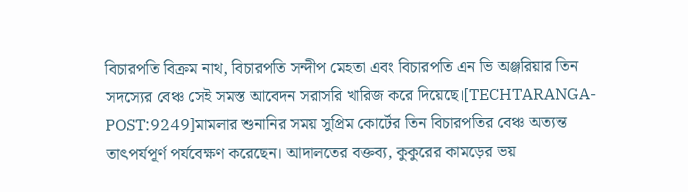বিচারপতি বিক্রম নাথ, বিচারপতি সন্দীপ মেহতা এবং বিচারপতি এন ভি অঞ্জরিয়ার তিন সদস্যের বেঞ্চ সেই সমস্ত আবেদন সরাসরি খারিজ করে দিয়েছে।[TECHTARANGA-POST:9249]মামলার শুনানির সময় সুপ্রিম কোর্টের তিন বিচারপতির বেঞ্চ অত্যন্ত তাৎপর্যপূর্ণ পর্যবেক্ষণ করেছেন। আদালতের বক্তব্য, কুকুরের কামড়ের ভয়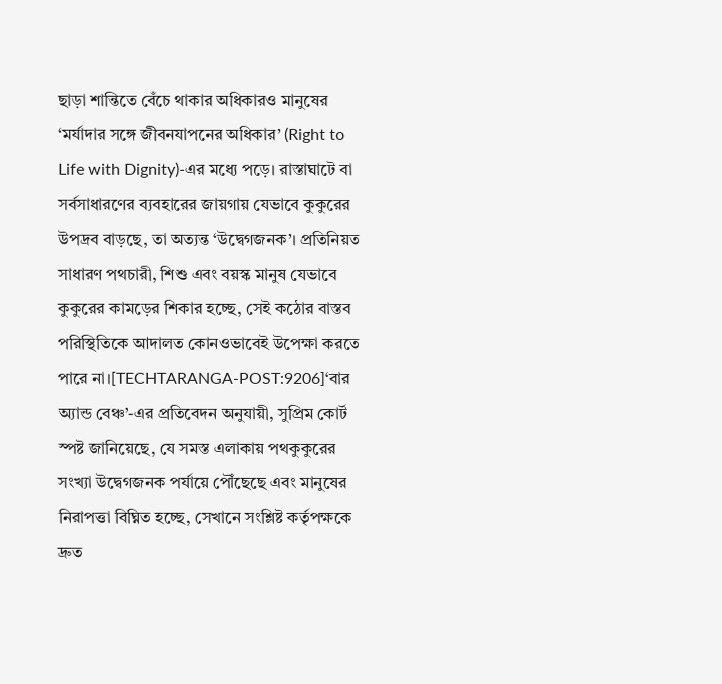ছাড়া শান্তিতে বেঁচে থাকার অধিকারও মানুষের ‘মর্যাদার সঙ্গে জীবনযাপনের অধিকার’ (Right to Life with Dignity)-এর মধ্যে পড়ে। রাস্তাঘাটে বা সর্বসাধারণের ব্যবহারের জায়গায় যেভাবে কুকুরের উপদ্রব বাড়ছে, তা অত্যন্ত ‘উদ্বেগজনক’। প্রতিনিয়ত সাধারণ পথচারী, শিশু এবং বয়স্ক মানুষ যেভাবে কুকুরের কামড়ের শিকার হচ্ছে, সেই কঠোর বাস্তব পরিস্থিতিকে আদালত কোনওভাবেই উপেক্ষা করতে পারে না।[TECHTARANGA-POST:9206]‘বার অ্যান্ড বেঞ্চ’-এর প্রতিবেদন অনুযায়ী, সুপ্রিম কোর্ট স্পষ্ট জানিয়েছে, যে সমস্ত এলাকায় পথকুকুরের সংখ্যা উদ্বেগজনক পর্যায়ে পৌঁছেছে এবং মানুষের নিরাপত্তা বিঘ্নিত হচ্ছে, সেখানে সংশ্লিষ্ট কর্তৃপক্ষকে দ্রুত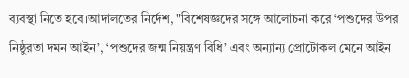ব্যবস্থা নিতে হবে।আদালতের নির্দেশ, "বিশেষজ্ঞদের সঙ্গে আলোচনা করে ‘পশুদের উপর নিষ্ঠুরতা দমন আইন’, ‘পশুদের জন্ম নিয়ন্ত্রণ বিধি’ এবং অন্যান্য প্রোটোকল মেনে আইন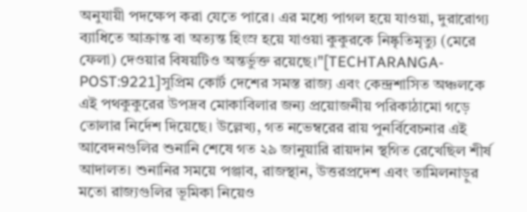অনুযায়ী পদক্ষেপ করা যেতে পারে। এর মধ্যে পাগল হয়ে যাওয়া, দুরারোগ্য ব্যাধিতে আক্রান্ত বা অত্যন্ত হিংস্র হয়ে যাওয়া কুকুরকে নিষ্কৃতিমৃত্যু (মেরে ফেলা) দেওয়ার বিষয়টিও অন্তর্ভুক্ত রয়েছে।"[TECHTARANGA-POST:9221]সুপ্রিম কোর্ট দেশের সমস্ত রাজ্য এবং কেন্দ্রশাসিত অঞ্চলকে এই পথকুকুরের উপদ্রব মোকাবিলার জন্য প্রয়োজনীয় পরিকাঠামো গড়ে তোলার নির্দেশ দিয়েছে। উল্লেখ্য, গত নভেম্বরের রায় পুনর্বিবেচনার এই আবেদনগুলির শুনানি শেষে গত ২৯ জানুয়ারি রায়দান স্থগিত রেখেছিল শীর্ষ আদালত। শুনানির সময়ে পঞ্জাব, রাজস্থান, উত্তরপ্রদেশ এবং তামিলনাড়ুর মতো রাজ্যগুলির ভূমিকা নিয়েও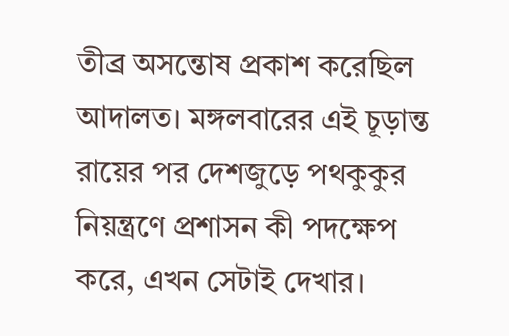তীব্র অসন্তোষ প্রকাশ করেছিল আদালত। মঙ্গলবারের এই চূড়ান্ত রায়ের পর দেশজুড়ে পথকুকুর নিয়ন্ত্রণে প্রশাসন কী পদক্ষেপ করে, এখন সেটাই দেখার।